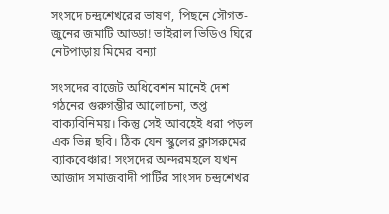সংসদে চন্দ্রশেখরের ভাষণ, পিছনে সৌগত-জুনের জমাটি আড্ডা! ভাইরাল ভিডিও ঘিরে নেটপাড়ায় মিমের বন্যা

সংসদের বাজেট অধিবেশন মানেই দেশ গঠনের গুরুগম্ভীর আলোচনা, তপ্ত বাক্যবিনিময়। কিন্তু সেই আবহেই ধরা পড়ল এক ভিন্ন ছবি। ঠিক যেন স্কুলের ক্লাসরুমের ব্যাকবেঞ্চার! সংসদের অন্দরমহলে যখন আজাদ সমাজবাদী পার্টির সাংসদ চন্দ্রশেখর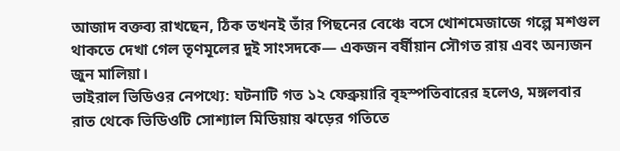আজাদ বক্তব্য রাখছেন, ঠিক তখনই তাঁর পিছনের বেঞ্চে বসে খোশমেজাজে গল্পে মশগুল থাকতে দেখা গেল তৃণমূলের দুই সাংসদকে— একজন বর্ষীয়ান সৌগত রায় এবং অন্যজন জুন মালিয়া।
ভাইরাল ভিডিওর নেপথ্যে: ঘটনাটি গত ১২ ফেব্রুয়ারি বৃহস্পতিবারের হলেও, মঙ্গলবার রাত থেকে ভিডিওটি সোশ্যাল মিডিয়ায় ঝড়ের গতিতে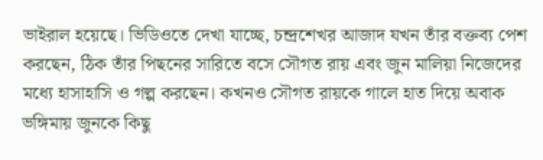ভাইরাল হয়েছে। ভিডিওতে দেখা যাচ্ছে, চন্দ্রশেখর আজাদ যখন তাঁর বক্তব্য পেশ করছেন, ঠিক তাঁর পিছনের সারিতে বসে সৌগত রায় এবং জুন মালিয়া নিজেদের মধ্যে হাসাহাসি ও গল্প করছেন। কখনও সৌগত রায়কে গালে হাত দিয়ে অবাক ভঙ্গিমায় জুনকে কিছু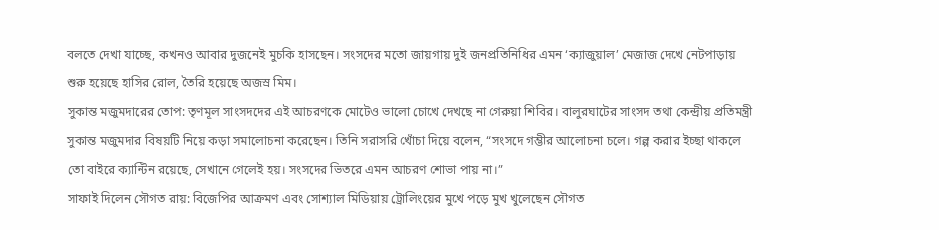বলতে দেখা যাচ্ছে, কখনও আবার দুজনেই মুচকি হাসছেন। সংসদের মতো জায়গায় দুই জনপ্রতিনিধির এমন ‘ক্যাজুয়াল’ মেজাজ দেখে নেটপাড়ায় শুরু হয়েছে হাসির রোল, তৈরি হয়েছে অজস্র মিম।
সুকান্ত মজুমদারের তোপ: তৃণমূল সাংসদদের এই আচরণকে মোটেও ভালো চোখে দেখছে না গেরুয়া শিবির। বালুরঘাটের সাংসদ তথা কেন্দ্রীয় প্রতিমন্ত্রী সুকান্ত মজুমদার বিষয়টি নিয়ে কড়া সমালোচনা করেছেন। তিনি সরাসরি খোঁচা দিয়ে বলেন, “সংসদে গম্ভীর আলোচনা চলে। গল্প করার ইচ্ছা থাকলে তো বাইরে ক্যান্টিন রয়েছে, সেখানে গেলেই হয়। সংসদের ভিতরে এমন আচরণ শোভা পায় না।”
সাফাই দিলেন সৌগত রায়: বিজেপির আক্রমণ এবং সোশ্যাল মিডিয়ায় ট্রোলিংয়ের মুখে পড়ে মুখ খুলেছেন সৌগত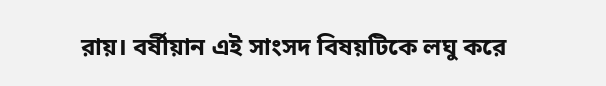রায়। বর্ষীয়ান এই সাংসদ বিষয়টিকে লঘু করে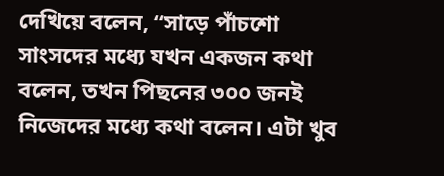দেখিয়ে বলেন, “সাড়ে পাঁচশো সাংসদের মধ্যে যখন একজন কথা বলেন, তখন পিছনের ৩০০ জনই নিজেদের মধ্যে কথা বলেন। এটা খুব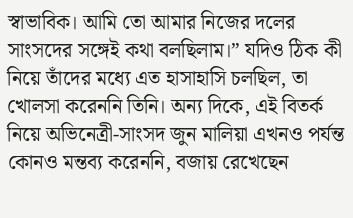স্বাভাবিক। আমি তো আমার নিজের দলের সাংসদের সঙ্গেই কথা বলছিলাম।” যদিও ঠিক কী নিয়ে তাঁদের মধ্যে এত হাসাহাসি চলছিল, তা খোলসা করেননি তিনি। অন্য দিকে, এই বিতর্ক নিয়ে অভিনেত্রী-সাংসদ জুন মালিয়া এখনও পর্যন্ত কোনও মন্তব্য করেননি, বজায় রেখেছেন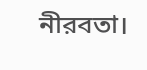নীরবতা।